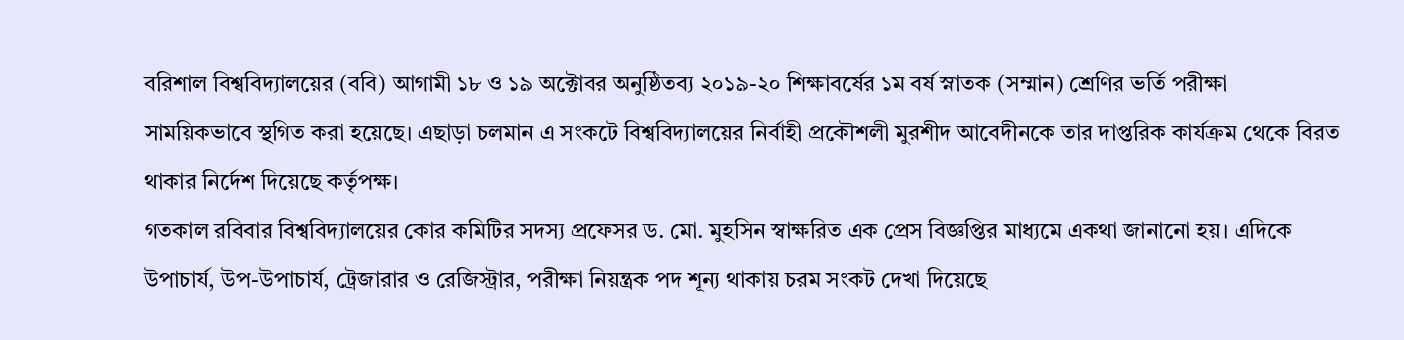বরিশাল বিশ্ববিদ্যালয়ের (ববি) আগামী ১৮ ও ১৯ অক্টোবর অনুষ্ঠিতব্য ২০১৯-২০ শিক্ষাবর্ষের ১ম বর্ষ স্নাতক (সম্মান) শ্রেণির ভর্তি পরীক্ষা সাময়িকভাবে স্থগিত করা হয়েছে। এছাড়া চলমান এ সংকটে বিশ্ববিদ্যালয়ের নির্বাহী প্রকৌশলী মুরশীদ আবেদীনকে তার দাপ্তরিক কার্যক্রম থেকে বিরত থাকার নির্দেশ দিয়েছে কর্তৃপক্ষ।
গতকাল রবিবার বিশ্ববিদ্যালয়ের কোর কমিটির সদস্য প্রফেসর ড. মো. মুহসিন স্বাক্ষরিত এক প্রেস বিজ্ঞপ্তির মাধ্যমে একথা জানানো হয়। এদিকে উপাচার্য, উপ-উপাচার্য, ট্রেজারার ও রেজিস্ট্রার, পরীক্ষা নিয়ন্ত্রক পদ শূন্য থাকায় চরম সংকট দেখা দিয়েছে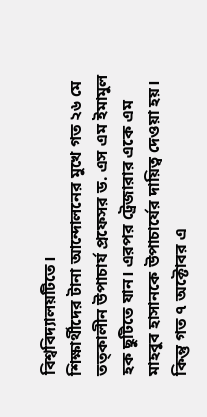বিশ্ববিদ্যালয়টিতে।
শিক্ষার্থীদের টানা আন্দোলনের মুখে গত ২৬ মে তত্কালীন উপাচার্য প্রফেসর ড. এস এম ইমামুল হক ছুটিতে যান। এরপর ট্রেজারার একে এম মাহবুব হাসানকে উপাচার্যের দায়িত্ব দেওয়া হয়। কিন্তু গত ৭ অক্টোবর এ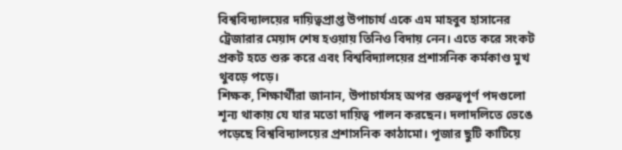বিশ্ববিদ্যালয়ের দায়িত্বপ্রাপ্ত উপাচার্য একে এম মাহবুব হাসানের ট্রেজারার মেয়াদ শেষ হওয়ায় তিনিও বিদায় নেন। এতে করে সংকট প্রকট হতে শুরু করে এবং বিশ্ববিদ্যালয়ের প্রশাসনিক কর্মকাণ্ড মুখ থুবড়ে পড়ে।
শিক্ষক, শিক্ষার্থীরা জানান, উপাচার্যসহ অপর গুরুত্বপূর্ণ পদগুলো শূন্য থাকায় যে যার মতো দায়িত্ব পালন করছেন। দলাদলিতে ভেঙে পড়েছে বিশ্ববিদ্যালয়ের প্রশাসনিক কাঠামো। পূজার ছুটি কাটিয়ে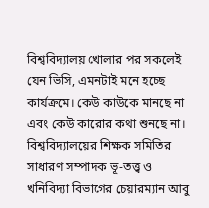বিশ্ববিদ্যালয় খোলার পর সকলেই যেন ভিসি, এমনটাই মনে হচ্ছে কার্যক্রমে। কেউ কাউকে মানছে না এবং কেউ কারোর কথা শুনছে না।
বিশ্ববিদ্যালয়ের শিক্ষক সমিতির সাধারণ সম্পাদক ভূ-তত্ত্ব ও খনিবিদ্যা বিভাগের চেয়ারম্যান আবু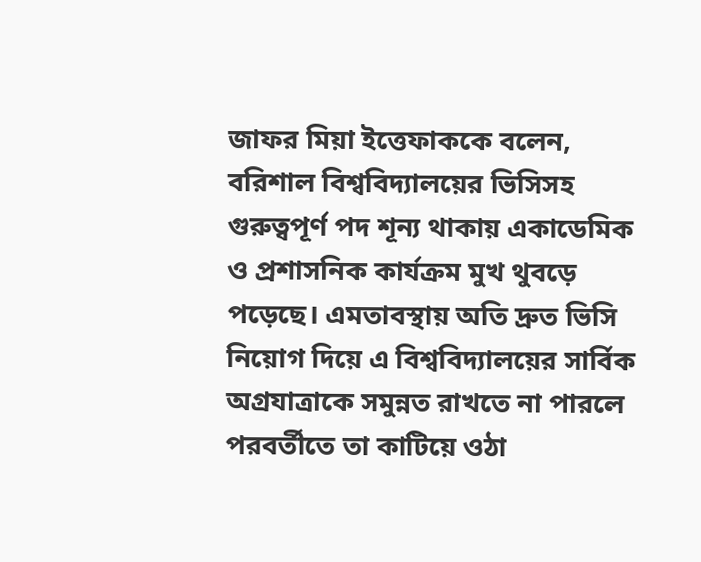জাফর মিয়া ইত্তেফাককে বলেন, বরিশাল বিশ্ববিদ্যালয়ের ভিসিসহ গুরুত্বপূর্ণ পদ শূন্য থাকায় একাডেমিক ও প্রশাসনিক কার্যক্রম মুখ থুবড়ে পড়েছে। এমতাবস্থায় অতি দ্রুত ভিসি নিয়োগ দিয়ে এ বিশ্ববিদ্যালয়ের সার্বিক অগ্রযাত্রাকে সমুন্নত রাখতে না পারলে পরবর্তীতে তা কাটিয়ে ওঠা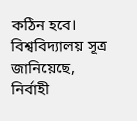কঠিন হবে।
বিশ্ববিদ্যালয় সূত্র জানিয়েছে, নির্বাহী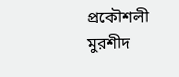প্রকৌশলী মুরশীদ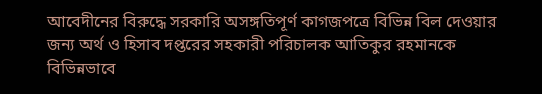আবেদীনের বিরুদ্ধে সরকারি অসঙ্গতিপূর্ণ কাগজপত্রে বিভিন্ন বিল দেওয়ার জন্য অর্থ ও হিসাব দপ্তরের সহকারী পরিচালক আতিকুর রহমানকে বিভিন্নভাবে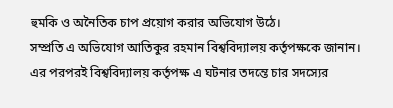হুমকি ও অনৈতিক চাপ প্রয়োগ করার অভিযোগ উঠে।
সম্প্রতি এ অভিযোগ আতিকুর রহমান বিশ্ববিদ্যালয় কর্তৃপক্ষকে জানান। এর পরপরই বিশ্ববিদ্যালয় কর্তৃপক্ষ এ ঘটনার তদন্তে চার সদস্যের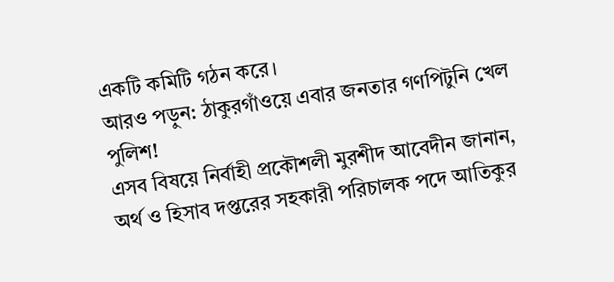একটি কমিটি গঠন করে।
আরও পড়ুন: ঠাকুরগাঁওয়ে এবার জনতার গণপিটুনি খেল পুলিশ!
এসব বিষয়ে নির্বাহী প্রকৌশলী মুরশীদ আবেদীন জানান, অর্থ ও হিসাব দপ্তরের সহকারী পরিচালক পদে আতিকুর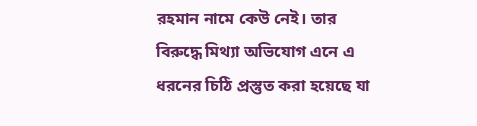রহমান নামে কেউ নেই। তার বিরুদ্ধে মিথ্যা অভিযোগ এনে এ ধরনের চিঠি প্রস্তুত করা হয়েছে যা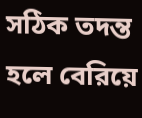সঠিক তদন্ত হলে বেরিয়ে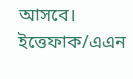আসবে।
ইত্তেফাক/এএন